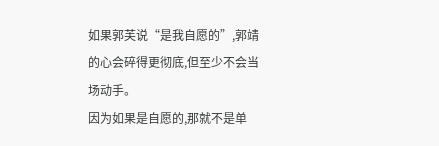如果郭芙说“是我自愿的”,郭靖的心会碎得更彻底,但至少不会当场动手。
因为如果是自愿的,那就不是单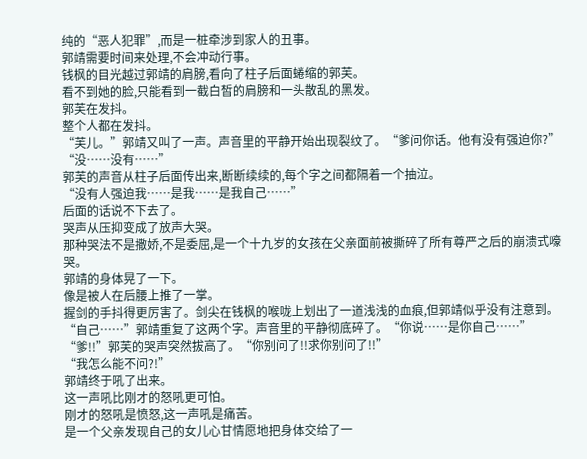纯的“恶人犯罪”,而是一桩牵涉到家人的丑事。
郭靖需要时间来处理,不会冲动行事。
钱枫的目光越过郭靖的肩膀,看向了柱子后面蜷缩的郭芙。
看不到她的脸,只能看到一截白皙的肩膀和一头散乱的黑发。
郭芙在发抖。
整个人都在发抖。
“芙儿。”郭靖又叫了一声。声音里的平静开始出现裂纹了。“爹问你话。他有没有强迫你?”
“没……没有……”
郭芙的声音从柱子后面传出来,断断续续的,每个字之间都隔着一个抽泣。
“没有人强迫我……是我……是我自己……”
后面的话说不下去了。
哭声从压抑变成了放声大哭。
那种哭法不是撒娇,不是委屈,是一个十九岁的女孩在父亲面前被撕碎了所有尊严之后的崩溃式嚎哭。
郭靖的身体晃了一下。
像是被人在后腰上推了一掌。
握剑的手抖得更厉害了。剑尖在钱枫的喉咙上划出了一道浅浅的血痕,但郭靖似乎没有注意到。
“自己……”郭靖重复了这两个字。声音里的平静彻底碎了。“你说……是你自己……”
“爹!!”郭芙的哭声突然拔高了。“你别问了!!求你别问了!!”
“我怎么能不问?!”
郭靖终于吼了出来。
这一声吼比刚才的怒吼更可怕。
刚才的怒吼是愤怒,这一声吼是痛苦。
是一个父亲发现自己的女儿心甘情愿地把身体交给了一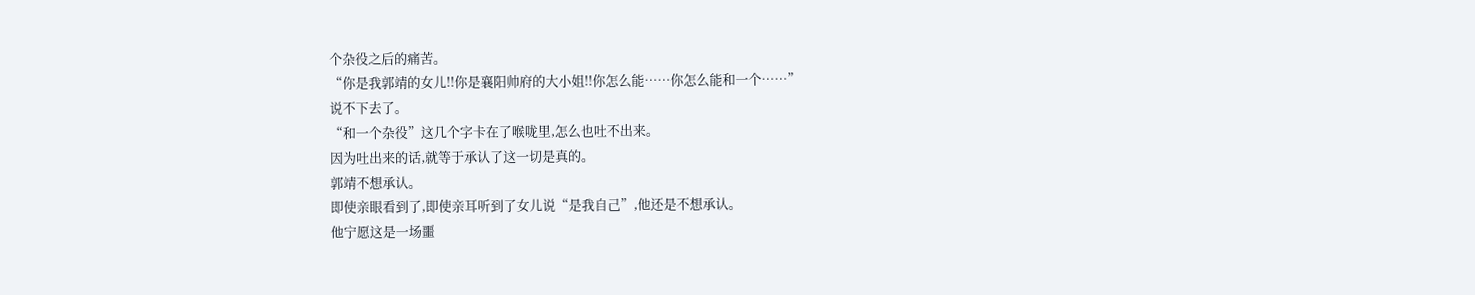个杂役之后的痛苦。
“你是我郭靖的女儿!!你是襄阳帅府的大小姐!!你怎么能……你怎么能和一个……”
说不下去了。
“和一个杂役”这几个字卡在了喉咙里,怎么也吐不出来。
因为吐出来的话,就等于承认了这一切是真的。
郭靖不想承认。
即使亲眼看到了,即使亲耳听到了女儿说“是我自己”,他还是不想承认。
他宁愿这是一场噩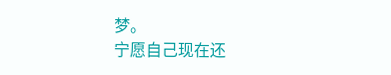梦。
宁愿自己现在还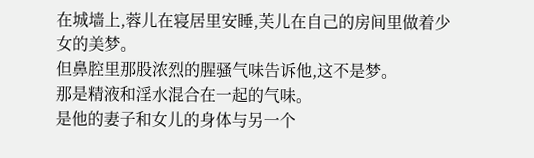在城墙上,蓉儿在寝居里安睡,芙儿在自己的房间里做着少女的美梦。
但鼻腔里那股浓烈的腥骚气味告诉他,这不是梦。
那是精液和淫水混合在一起的气味。
是他的妻子和女儿的身体与另一个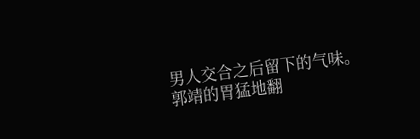男人交合之后留下的气味。
郭靖的胃猛地翻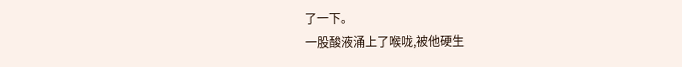了一下。
一股酸液涌上了喉咙,被他硬生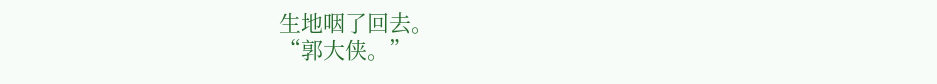生地咽了回去。
“郭大侠。”